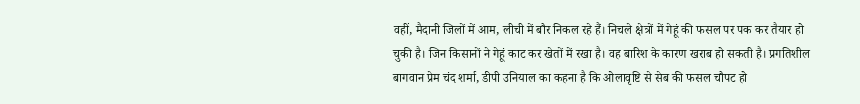वहीं, मैदानी जिलों में आम, लीची में बौर निकल रहे हैं। निचले क्षेत्रों में गेहूं की फसल पर पक कर तैयार हो चुकी है। जिन किसानों ने गेहूं काट कर खेतों में रखा है। वह बारिश के कारण खराब हो सकती है। प्रगतिशील बागवान प्रेम चंद शर्मा, डीपी उनियाल का कहना है कि ओलावृष्टि से सेब की फसल चौपट हो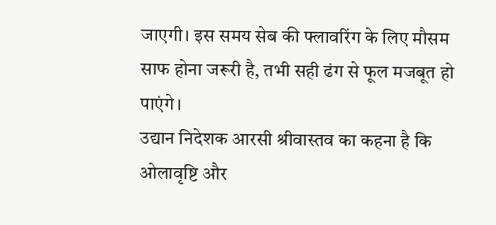जाएगी। इस समय सेब की फ्लावरिंग के लिए मौसम साफ होना जरूरी है, तभी सही ढंग से फूल मजबूत हो पाएंगे।
उद्यान निदेशक आरसी श्रीवास्तव का कहना है कि ओलावृष्टि और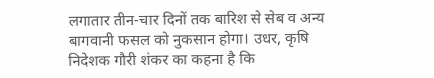लगातार तीन-चार दिनों तक बारिश से सेब व अन्य बागवानी फसल को नुकसान होगा। उधर, कृषि निदेशक गौरी शंकर का कहना है कि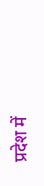प्रदेश में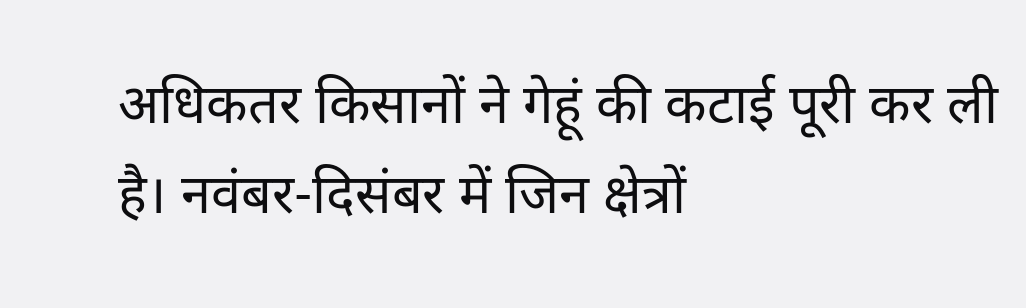अधिकतर किसानों ने गेहूं की कटाई पूरी कर ली है। नवंबर-दिसंबर में जिन क्षेत्रों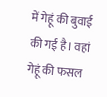में गेहूं की बुवाई की गई है। वहां गेहूं की फसल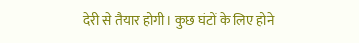देरी से तैयार होगी। कुछ घंटों के लिए होने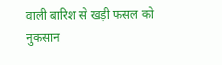वाली बारिश से खड़ी फसल को नुकसान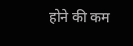होने की कम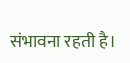संभावना रहती है।